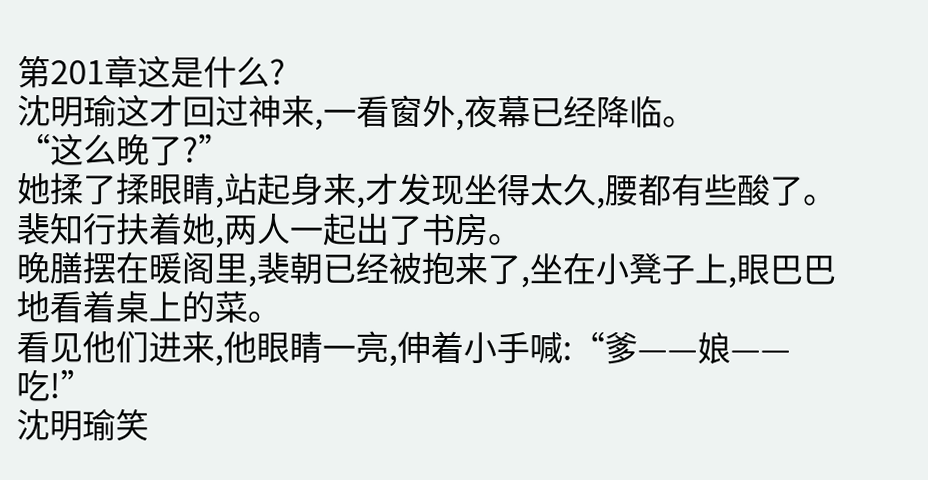第201章这是什么?
沈明瑜这才回过神来,一看窗外,夜幕已经降临。
“这么晚了?”
她揉了揉眼睛,站起身来,才发现坐得太久,腰都有些酸了。
裴知行扶着她,两人一起出了书房。
晚膳摆在暖阁里,裴朝已经被抱来了,坐在小凳子上,眼巴巴地看着桌上的菜。
看见他们进来,他眼睛一亮,伸着小手喊:“爹——娘——吃!”
沈明瑜笑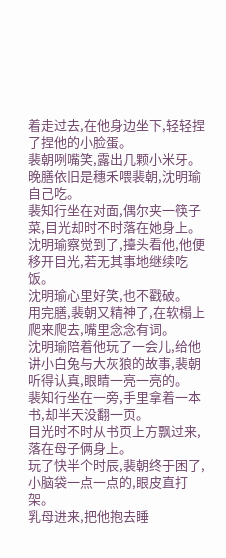着走过去,在他身边坐下,轻轻捏了捏他的小脸蛋。
裴朝咧嘴笑,露出几颗小米牙。
晚膳依旧是穗禾喂裴朝,沈明瑜自己吃。
裴知行坐在对面,偶尔夹一筷子菜,目光却时不时落在她身上。
沈明瑜察觉到了,擡头看他,他便移开目光,若无其事地继续吃饭。
沈明瑜心里好笑,也不戳破。
用完膳,裴朝又精神了,在软榻上爬来爬去,嘴里念念有词。
沈明瑜陪着他玩了一会儿,给他讲小白兔与大灰狼的故事,裴朝听得认真,眼睛一亮一亮的。
裴知行坐在一旁,手里拿着一本书,却半天没翻一页。
目光时不时从书页上方飘过来,落在母子俩身上。
玩了快半个时辰,裴朝终于困了,小脑袋一点一点的,眼皮直打架。
乳母进来,把他抱去睡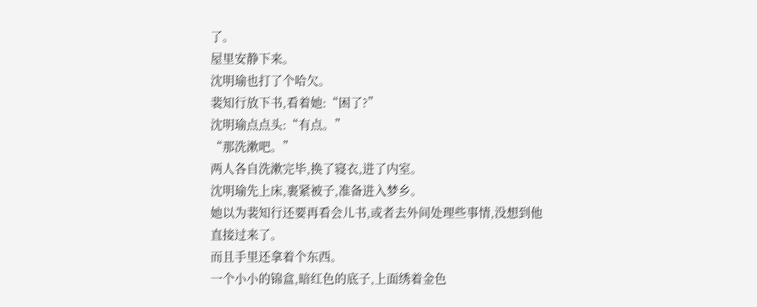了。
屋里安静下来。
沈明瑜也打了个哈欠。
裴知行放下书,看着她:“困了?”
沈明瑜点点头:“有点。”
“那洗漱吧。”
两人各自洗漱完毕,换了寝衣,进了内室。
沈明瑜先上床,裹紧被子,准备进入梦乡。
她以为裴知行还要再看会儿书,或者去外间处理些事情,没想到他直接过来了。
而且手里还拿着个东西。
一个小小的锦盒,暗红色的底子,上面绣着金色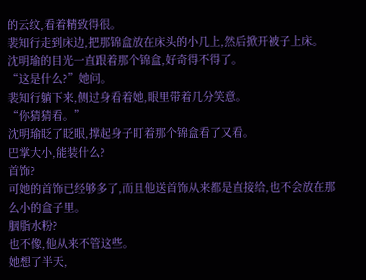的云纹,看着精致得很。
裴知行走到床边,把那锦盒放在床头的小几上,然后掀开被子上床。
沈明瑜的目光一直跟着那个锦盒,好奇得不得了。
“这是什么?”她问。
裴知行躺下来,侧过身看着她,眼里带着几分笑意。
“你猜猜看。”
沈明瑜眨了眨眼,撑起身子盯着那个锦盒看了又看。
巴掌大小,能装什么?
首饰?
可她的首饰已经够多了,而且他送首饰从来都是直接给,也不会放在那么小的盒子里。
胭脂水粉?
也不像,他从来不管这些。
她想了半天,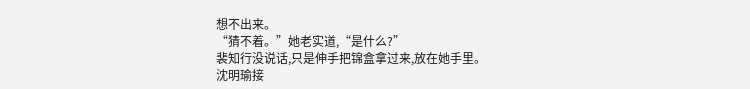想不出来。
“猜不着。”她老实道,“是什么?”
裴知行没说话,只是伸手把锦盒拿过来,放在她手里。
沈明瑜接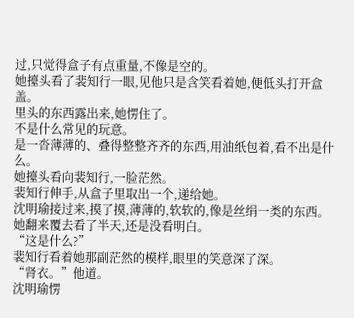过,只觉得盒子有点重量,不像是空的。
她擡头看了裴知行一眼,见他只是含笑看着她,便低头打开盒盖。
里头的东西露出来,她愣住了。
不是什么常见的玩意。
是一沓薄薄的、叠得整整齐齐的东西,用油纸包着,看不出是什么。
她擡头看向裴知行,一脸茫然。
裴知行伸手,从盒子里取出一个,递给她。
沈明瑜接过来,摸了摸,薄薄的,软软的,像是丝绢一类的东西。
她翻来覆去看了半天,还是没看明白。
“这是什么?”
裴知行看着她那副茫然的模样,眼里的笑意深了深。
“肾衣。”他道。
沈明瑜愣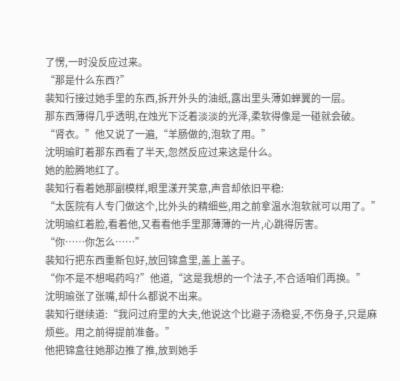了愣,一时没反应过来。
“那是什么东西?”
裴知行接过她手里的东西,拆开外头的油纸,露出里头薄如蝉翼的一层。
那东西薄得几乎透明,在烛光下泛着淡淡的光泽,柔软得像是一碰就会破。
“肾衣。”他又说了一遍,“羊肠做的,泡软了用。”
沈明瑜盯着那东西看了半天,忽然反应过来这是什么。
她的脸腾地红了。
裴知行看着她那副模样,眼里漾开笑意,声音却依旧平稳:
“太医院有人专门做这个,比外头的精细些,用之前拿温水泡软就可以用了。”
沈明瑜红着脸,看着他,又看看他手里那薄薄的一片,心跳得厉害。
“你……你怎么……”
裴知行把东西重新包好,放回锦盒里,盖上盖子。
“你不是不想喝药吗?”他道,“这是我想的一个法子,不合适咱们再换。”
沈明瑜张了张嘴,却什么都说不出来。
裴知行继续道:“我问过府里的大夫,他说这个比避子汤稳妥,不伤身子,只是麻烦些。用之前得提前准备。”
他把锦盒往她那边推了推,放到她手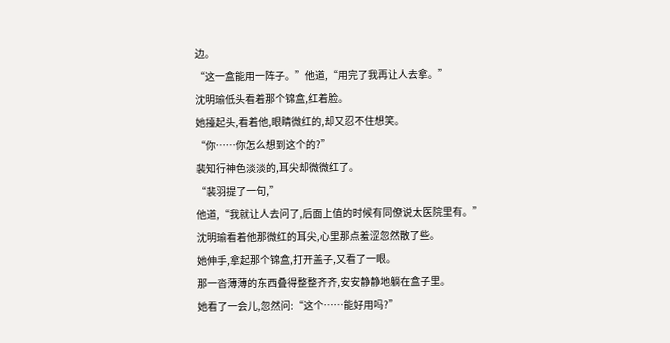边。
“这一盒能用一阵子。”他道,“用完了我再让人去拿。”
沈明瑜低头看着那个锦盒,红着脸。
她擡起头,看着他,眼睛微红的,却又忍不住想笑。
“你……你怎么想到这个的?”
裴知行神色淡淡的,耳尖却微微红了。
“裴羽提了一句,”
他道,“我就让人去问了,后面上值的时候有同僚说太医院里有。”
沈明瑜看着他那微红的耳尖,心里那点羞涩忽然散了些。
她伸手,拿起那个锦盒,打开盖子,又看了一眼。
那一沓薄薄的东西叠得整整齐齐,安安静静地躺在盒子里。
她看了一会儿,忽然问:“这个……能好用吗?”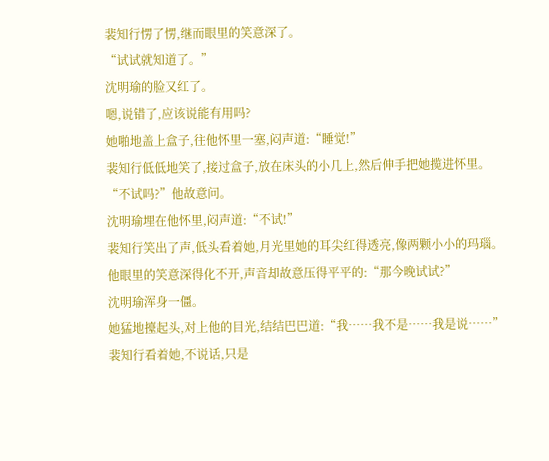裴知行愣了愣,继而眼里的笑意深了。
“试试就知道了。”
沈明瑜的脸又红了。
嗯,说错了,应该说能有用吗?
她啪地盖上盒子,往他怀里一塞,闷声道:“睡觉!”
裴知行低低地笑了,接过盒子,放在床头的小几上,然后伸手把她揽进怀里。
“不试吗?”他故意问。
沈明瑜埋在他怀里,闷声道:“不试!”
裴知行笑出了声,低头看着她,月光里她的耳尖红得透亮,像两颗小小的玛瑙。
他眼里的笑意深得化不开,声音却故意压得平平的:“那今晚试试?”
沈明瑜浑身一僵。
她猛地擡起头,对上他的目光,结结巴巴道:“我……我不是……我是说……”
裴知行看着她,不说话,只是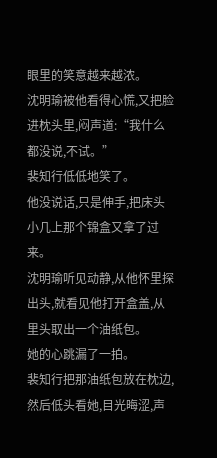眼里的笑意越来越浓。
沈明瑜被他看得心慌,又把脸进枕头里,闷声道:“我什么都没说,不试。”
裴知行低低地笑了。
他没说话,只是伸手,把床头小几上那个锦盒又拿了过来。
沈明瑜听见动静,从他怀里探出头,就看见他打开盒盖,从里头取出一个油纸包。
她的心跳漏了一拍。
裴知行把那油纸包放在枕边,然后低头看她,目光晦涩,声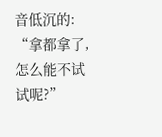音低沉的:
“拿都拿了,怎么能不试试呢?”